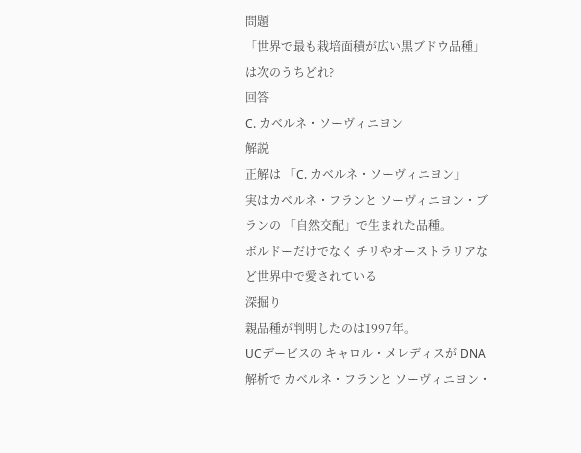問題
「世界で最も栽培面積が広い黒ブドウ品種」は次のうちどれ?
回答
C. カベルネ・ソーヴィニヨン
解説
正解は 「C. カベルネ・ソーヴィニヨン」
実はカベルネ・フランと ソーヴィニヨン・ブランの 「自然交配」で生まれた品種。
ボルドーだけでなく チリやオーストラリアなど世界中で愛されている
深掘り
親品種が判明したのは1997年。
UCデービスの キャロル・メレディスが DNA解析で カベルネ・フランと ソーヴィニヨン・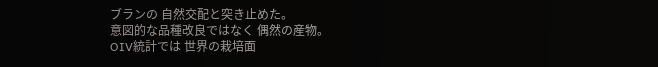ブランの 自然交配と突き止めた。
意図的な品種改良ではなく 偶然の産物。
OIV統計では 世界の栽培面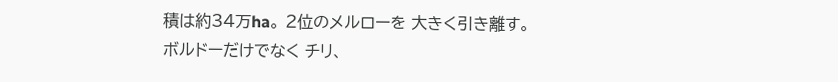積は約34万ha。 2位のメルローを 大きく引き離す。
ボルドーだけでなく チリ、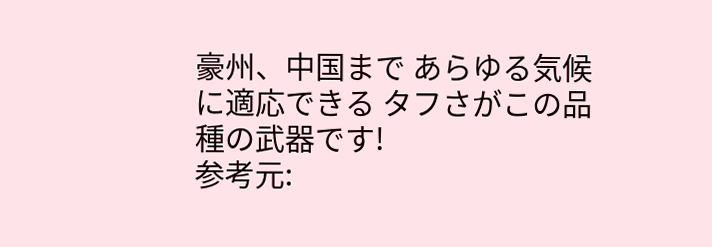豪州、中国まで あらゆる気候に適応できる タフさがこの品種の武器です!
参考元: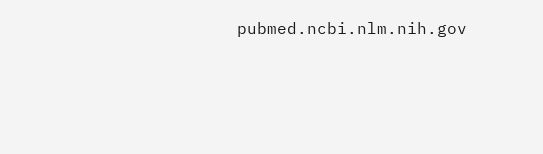pubmed.ncbi.nlm.nih.gov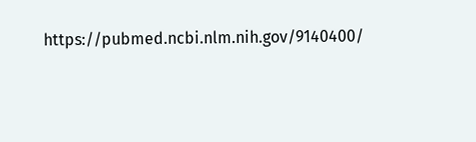https://pubmed.ncbi.nlm.nih.gov/9140400/